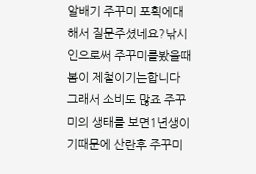알배기 주꾸미 포획에대해서 질문주셨네요?낚시인으로써 주꾸미를봤을때 봄이 제철이기는합니다 그래서 소비도 많죠 주꾸미의 생태를 보면1년생이기때문에 산란후 주꾸미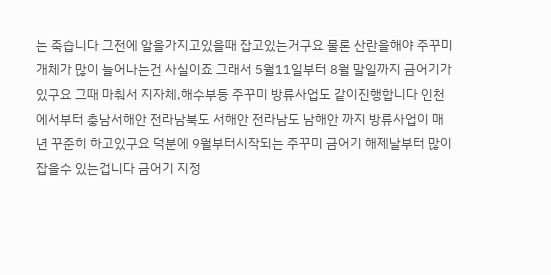는 죽습니다 그전에 알을가지고있을때 잡고있는거구요 물론 산란을해야 주꾸미개체가 많이 늘어나는건 사실이죠 그래서 5월11일부터 8월 말일까지 금어기가 있구요 그때 마춰서 지자체,해수부등 주꾸미 방류사업도 같이진행합니다 인천에서부터 충남서해안 전라남북도 서해안 전라남도 남해안 까지 방류사업이 매년 꾸준히 하고있구요 덕분에 9월부터시작되는 주꾸미 금어기 해제날부터 많이잡을수 있는겁니다 금어기 지정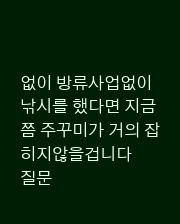없이 방류사업없이 낚시를 했다면 지금쯤 주꾸미가 거의 잡히지않을겁니다
질문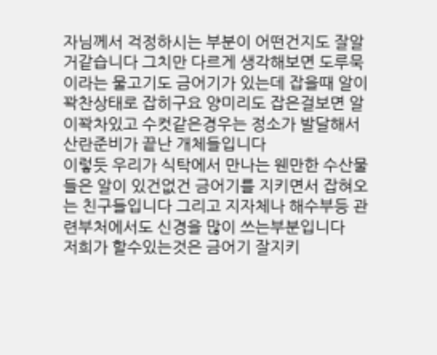자님께서 걱정하시는 부분이 어떤건지도 잘알거같습니다 그치만 다르게 생각해보면 도루묵이라는 물고기도 금어기가 있는데 잡을때 알이 꽉찬상태로 잡히구요 양미리도 잡은걸보면 알이꽉차있고 수컷같은경우는 정소가 발달해서 산란준비가 끝난 개체들입니다
이렇듯 우리가 식탁에서 만나는 웬만한 수산물들은 알이 있건없건 금어기를 지키면서 잡혀오는 친구들입니다 그리고 지자체나 해수부등 관련부처에서도 신경을 많이 쓰는부분입니다
저희가 할수있는것은 금어기 잘지키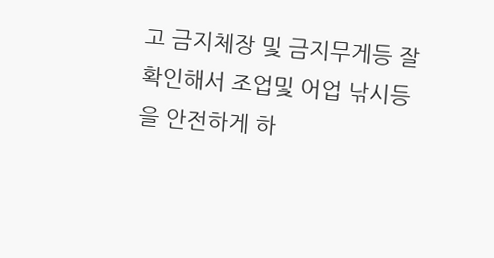고 금지체장 및 금지무게등 잘 확인해서 조업및 어업 낚시등을 안전하게 하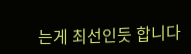는게 최선인듯 합니다